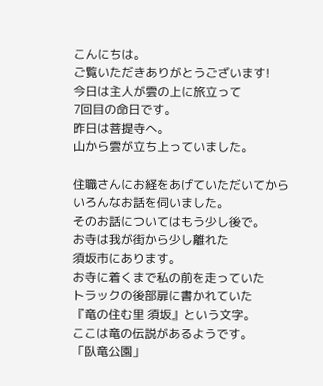こんにちは。
ご覧いただきありがとうございます!
今日は主人が雲の上に旅立って
7回目の命日です。
昨日は菩提寺へ。
山から雲が立ち上っていました。

住職さんにお経をあげていただいてから
いろんなお話を伺いました。
そのお話についてはもう少し後で。
お寺は我が街から少し離れた
須坂市にあります。
お寺に着くまで私の前を走っていた
トラックの後部扉に書かれていた
『竜の住む里 須坂』という文字。
ここは竜の伝説があるようです。
「臥竜公園」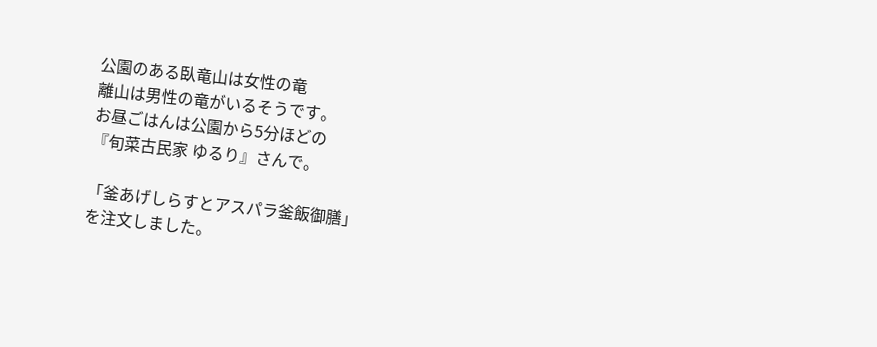公園のある臥竜山は女性の竜
離山は男性の竜がいるそうです。
お昼ごはんは公園から5分ほどの
『旬菜古民家 ゆるり』さんで。

「釜あげしらすとアスパラ釜飯御膳」
を注文しました。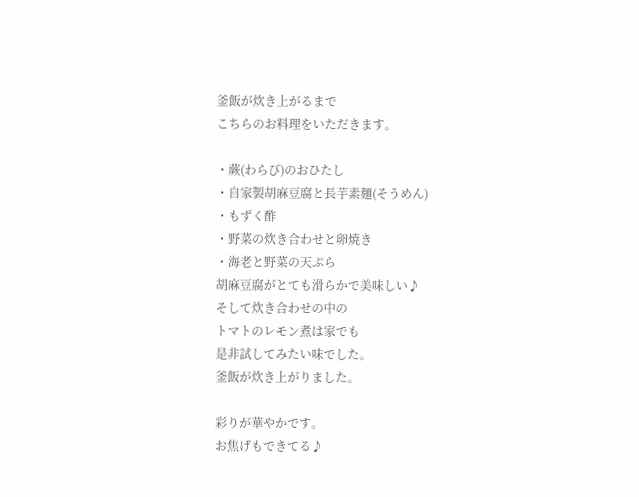釜飯が炊き上がるまで
こちらのお料理をいただきます。

・蕨(わらび)のおひたし
・自家製胡麻豆腐と長芋素麺(そうめん)
・もずく酢
・野菜の炊き合わせと卵焼き
・海老と野菜の天ぷら
胡麻豆腐がとても滑らかで美味しい♪
そして炊き合わせの中の
トマトのレモン煮は家でも
是非試してみたい味でした。
釜飯が炊き上がりました。

彩りが華やかです。
お焦げもできてる♪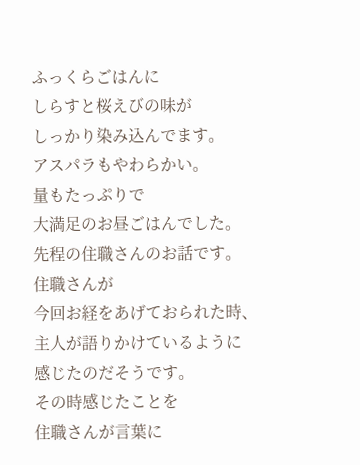ふっくらごはんに
しらすと桜えびの味が
しっかり染み込んでます。
アスパラもやわらかい。
量もたっぷりで
大満足のお昼ごはんでした。
先程の住職さんのお話です。
住職さんが
今回お経をあげておられた時、
主人が語りかけているように
感じたのだそうです。
その時感じたことを
住職さんが言葉に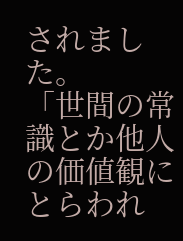されました。
「世間の常識とか他人の価値観に
とらわれ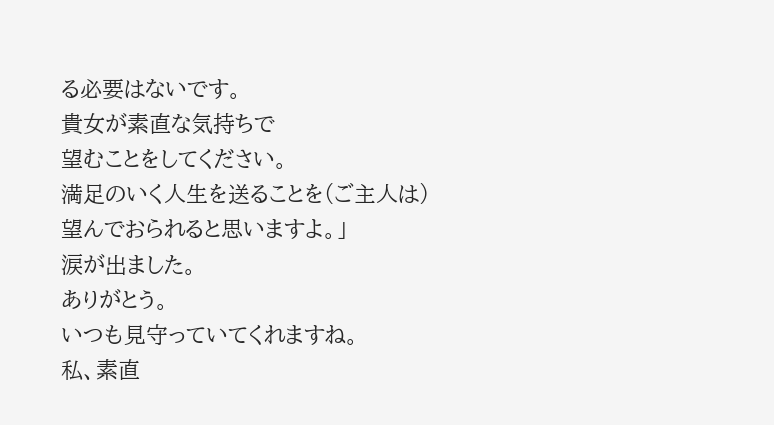る必要はないです。
貴女が素直な気持ちで
望むことをしてください。
満足のいく人生を送ることを(ご主人は)
望んでおられると思いますよ。」
涙が出ました。
ありがとう。
いつも見守っていてくれますね。
私、素直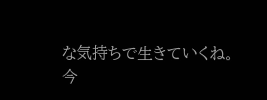な気持ちで生きていくね。
今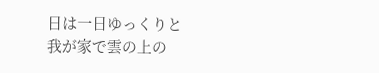日は一日ゆっくりと
我が家で雲の上の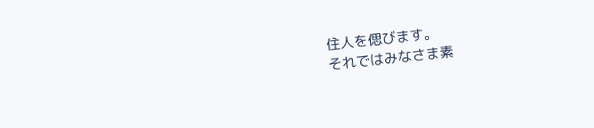住人を偲びます。
それではみなさま素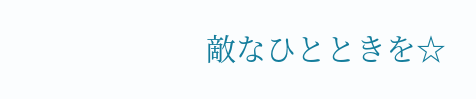敵なひとときを☆